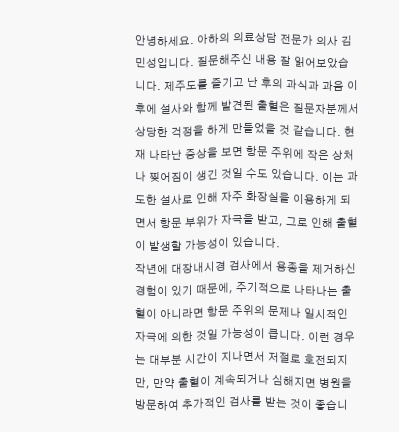안녕하세요. 아하의 의료상담 전문가 의사 김민성입니다. 질문해주신 내용 잘 읽어보았습니다. 제주도를 즐기고 난 후의 과식과 과음 이후에 설사와 함께 발견된 출혈은 질문자분께서 상당한 걱정을 하게 만들었을 것 같습니다. 현재 나타난 증상을 보면 항문 주위에 작은 상처나 찢어짐이 생긴 것일 수도 있습니다. 이는 과도한 설사로 인해 자주 화장실을 이용하게 되면서 항문 부위가 자극을 받고, 그로 인해 출혈이 발생할 가능성이 있습니다.
작년에 대장내시경 검사에서 용종을 제거하신 경험이 있기 때문에, 주기적으로 나타나는 출혈이 아니라면 항문 주위의 문제나 일시적인 자극에 의한 것일 가능성이 큽니다. 이런 경우는 대부분 시간이 지나면서 저절로 호전되지만, 만약 출혈이 계속되거나 심해지면 병원을 방문하여 추가적인 검사를 받는 것이 좋습니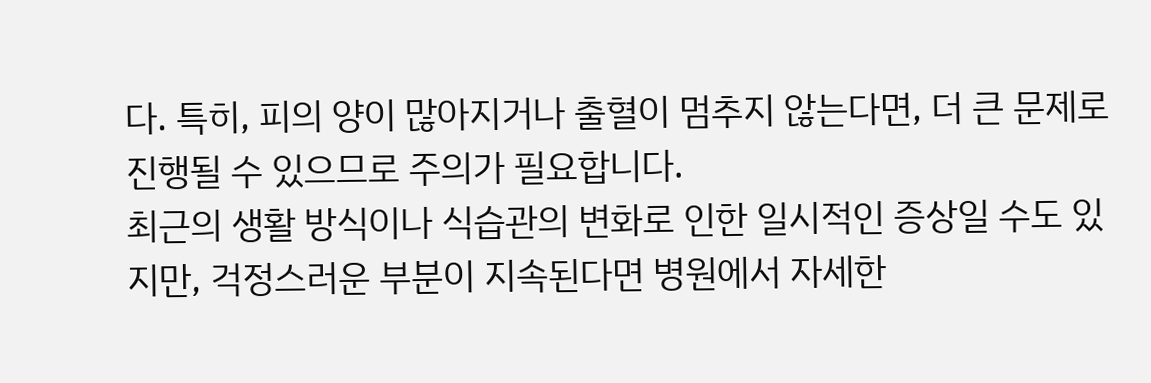다. 특히, 피의 양이 많아지거나 출혈이 멈추지 않는다면, 더 큰 문제로 진행될 수 있으므로 주의가 필요합니다.
최근의 생활 방식이나 식습관의 변화로 인한 일시적인 증상일 수도 있지만, 걱정스러운 부분이 지속된다면 병원에서 자세한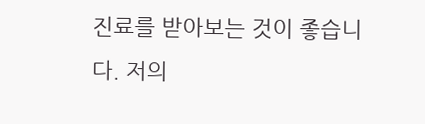진료를 받아보는 것이 좋습니다. 저의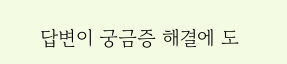답변이 궁금증 해결에 도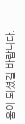움이 되셨길 바랍니다.